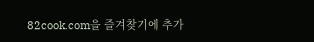82cook.com을 즐겨찾기에 추가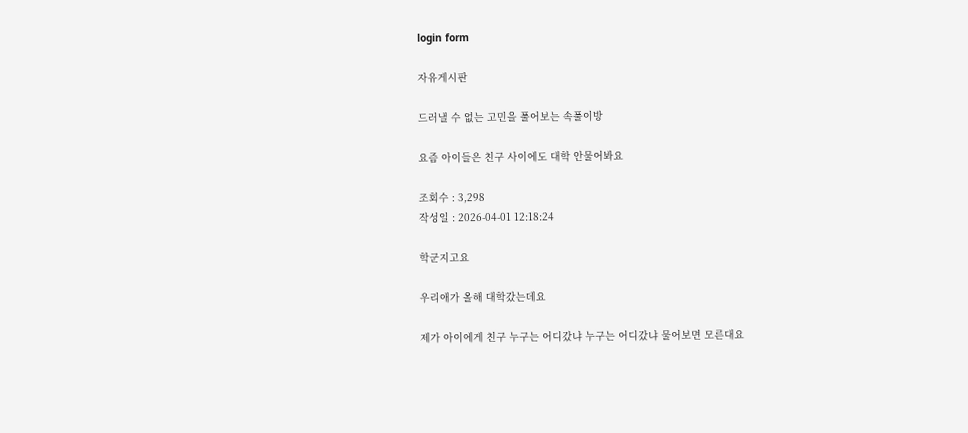login form

자유게시판

드러낼 수 없는 고민을 풀어보는 속풀이방

요즘 아이들은 친구 사이에도 대학 안물어봐요

조회수 : 3,298
작성일 : 2026-04-01 12:18:24

학군지고요

우리애가 올해 대학갔는데요

제가 아이에게 친구 누구는 어디갔냐 누구는 어디갔냐 물어보면 모른대요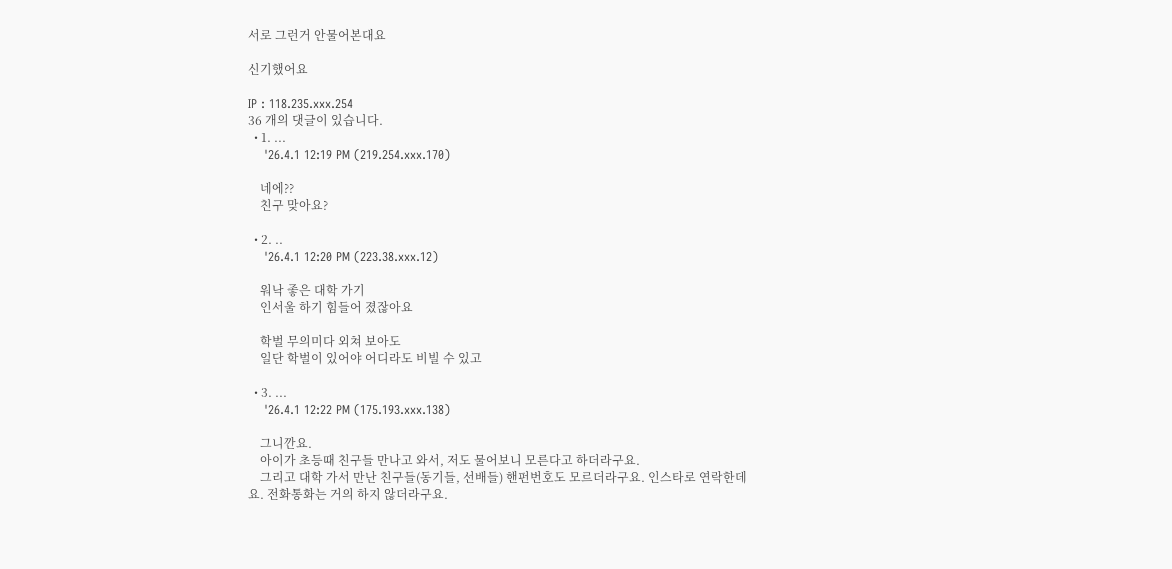서로 그런거 안물어본대요

신기했어요

IP : 118.235.xxx.254
36 개의 댓글이 있습니다.
  • 1. ...
    '26.4.1 12:19 PM (219.254.xxx.170)

    네에??
    친구 맞아요?

  • 2. ..
    '26.4.1 12:20 PM (223.38.xxx.12)

    워낙 좋은 대학 가기
    인서울 하기 힘들어 졌잖아요

    학벌 무의미다 외쳐 보아도
    일단 학벌이 있어야 어디라도 비빌 수 있고

  • 3. ...
    '26.4.1 12:22 PM (175.193.xxx.138)

    그니깐요.
    아이가 초등때 친구들 만나고 와서, 저도 물어보니 모른다고 하더라구요.
    그리고 대학 가서 만난 친구들(동기들, 선배들) 핸펀번호도 모르더라구요. 인스타로 연락한데요. 전화통화는 거의 하지 않더라구요.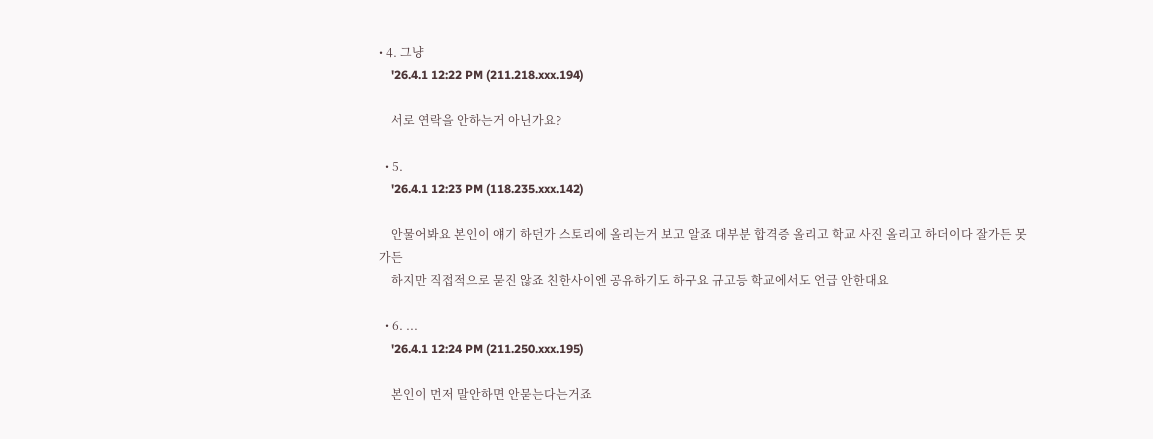• 4. 그냥
    '26.4.1 12:22 PM (211.218.xxx.194)

    서로 연락을 안하는거 아닌가요?

  • 5.
    '26.4.1 12:23 PM (118.235.xxx.142)

    안물어봐요 본인이 얘기 하던가 스토리에 올리는거 보고 알죠 대부분 합격증 올리고 학교 사진 올리고 하더이다 잘가든 못가든
    하지만 직접적으로 묻진 않죠 친한사이엔 공유하기도 하구요 규고등 학교에서도 언급 안한대요

  • 6. ...
    '26.4.1 12:24 PM (211.250.xxx.195)

    본인이 먼저 말안하면 안묻는다는거죠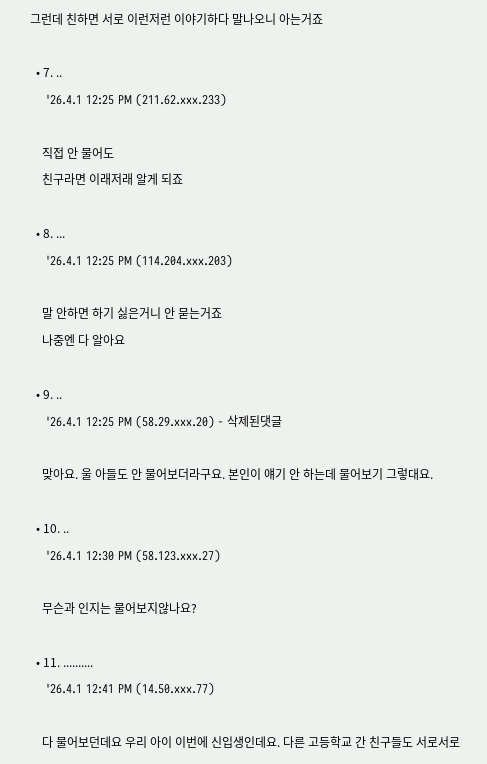그런데 친하면 서로 이런저런 이야기하다 말나오니 아는거죠

  • 7. ..
    '26.4.1 12:25 PM (211.62.xxx.233)

    직접 안 물어도
    친구라면 이래저래 알게 되죠

  • 8. ...
    '26.4.1 12:25 PM (114.204.xxx.203)

    말 안하면 하기 싫은거니 안 묻는거죠
    나중엔 다 알아요

  • 9. ..
    '26.4.1 12:25 PM (58.29.xxx.20) - 삭제된댓글

    맞아요. 울 아들도 안 물어보더라구요. 본인이 얘기 안 하는데 물어보기 그렇대요.

  • 10. ..
    '26.4.1 12:30 PM (58.123.xxx.27)

    무슨과 인지는 물어보지않나요?

  • 11. ..........
    '26.4.1 12:41 PM (14.50.xxx.77)

    다 물어보던데요 우리 아이 이번에 신입생인데요. 다른 고등학교 간 친구들도 서로서로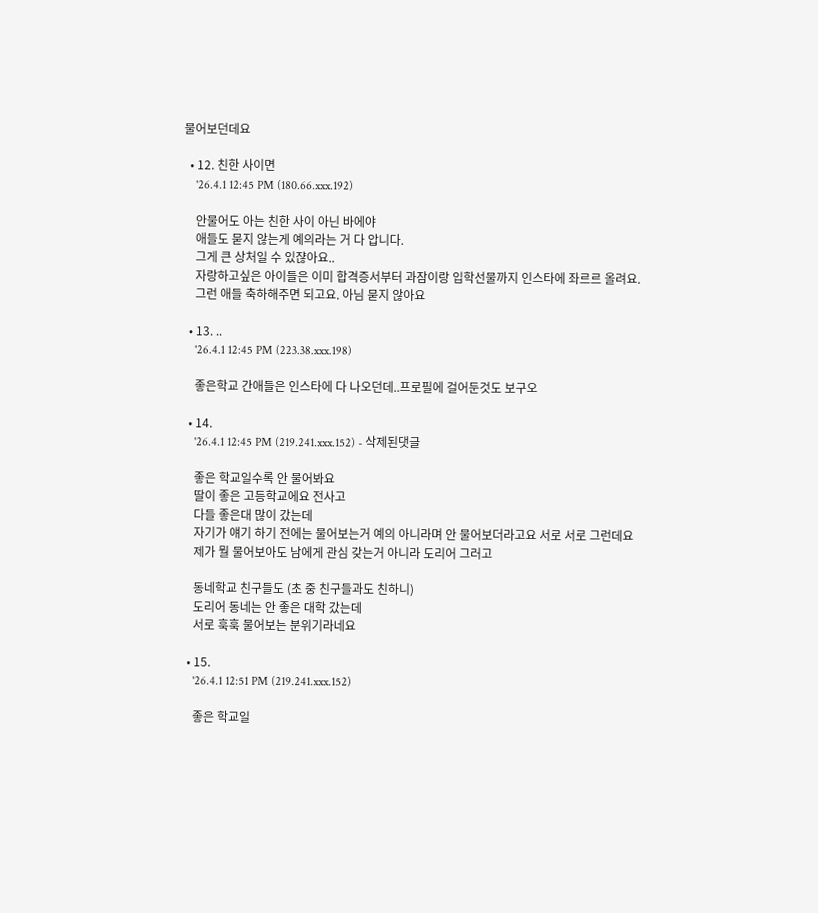물어보던데요

  • 12. 친한 사이면
    '26.4.1 12:45 PM (180.66.xxx.192)

    안물어도 아는 친한 사이 아닌 바에야
    애들도 묻지 않는게 예의라는 거 다 압니다.
    그게 큰 상처일 수 있쟎아요..
    자랑하고싶은 아이들은 이미 합격증서부터 과잠이랑 입학선물까지 인스타에 좌르르 올려요.
    그런 애들 축하해주면 되고요. 아님 묻지 않아요

  • 13. ..
    '26.4.1 12:45 PM (223.38.xxx.198)

    좋은학교 간애들은 인스타에 다 나오던데..프로필에 걸어둔것도 보구오

  • 14.
    '26.4.1 12:45 PM (219.241.xxx.152) - 삭제된댓글

    좋은 학교일수록 안 물어봐요
    딸이 좋은 고등학교에요 전사고
    다들 좋은대 많이 갔는데
    자기가 얘기 하기 전에는 물어보는거 예의 아니라며 안 물어보더라고요 서로 서로 그런데요
    제가 뭘 물어보아도 남에게 관심 갖는거 아니라 도리어 그러고

    동네학교 친구들도 (초 중 친구들과도 친하니)
    도리어 동네는 안 좋은 대학 갔는데
    서로 훅훅 물어보는 분위기라네요

  • 15.
    '26.4.1 12:51 PM (219.241.xxx.152)

    좋은 학교일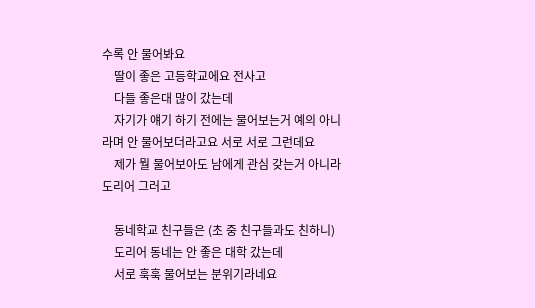수록 안 물어봐요
    딸이 좋은 고등학교에요 전사고
    다들 좋은대 많이 갔는데
    자기가 얘기 하기 전에는 물어보는거 예의 아니라며 안 물어보더라고요 서로 서로 그런데요
    제가 뭘 물어보아도 남에게 관심 갖는거 아니라 도리어 그러고

    동네학교 친구들은 (초 중 친구들과도 친하니)
    도리어 동네는 안 좋은 대학 갔는데
    서로 훅훅 물어보는 분위기라네요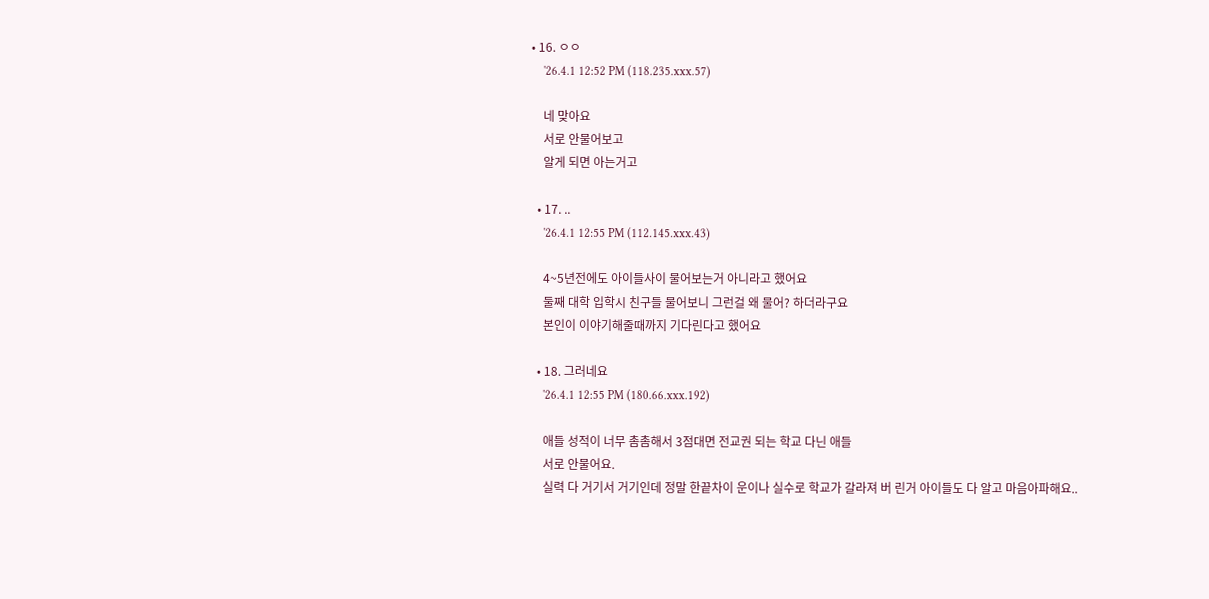• 16. ㅇㅇ
    '26.4.1 12:52 PM (118.235.xxx.57)

    네 맞아요
    서로 안물어보고
    알게 되면 아는거고

  • 17. ..
    '26.4.1 12:55 PM (112.145.xxx.43)

    4~5년전에도 아이들사이 물어보는거 아니라고 했어요
    둘째 대학 입학시 친구들 물어보니 그런걸 왜 물어? 하더라구요
    본인이 이야기해줄때까지 기다린다고 했어요

  • 18. 그러네요
    '26.4.1 12:55 PM (180.66.xxx.192)

    애들 성적이 너무 촘촘해서 3점대면 전교권 되는 학교 다닌 애들
    서로 안물어요.
    실력 다 거기서 거기인데 정말 한끝차이 운이나 실수로 학교가 갈라져 버 린거 아이들도 다 알고 마음아파해요..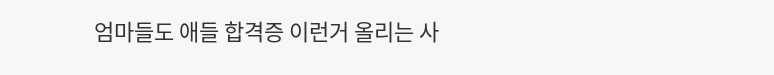엄마들도 애들 합격증 이런거 올리는 사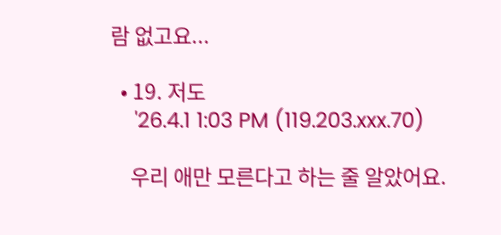람 없고요...

  • 19. 저도
    '26.4.1 1:03 PM (119.203.xxx.70)

    우리 애만 모른다고 하는 줄 알았어요.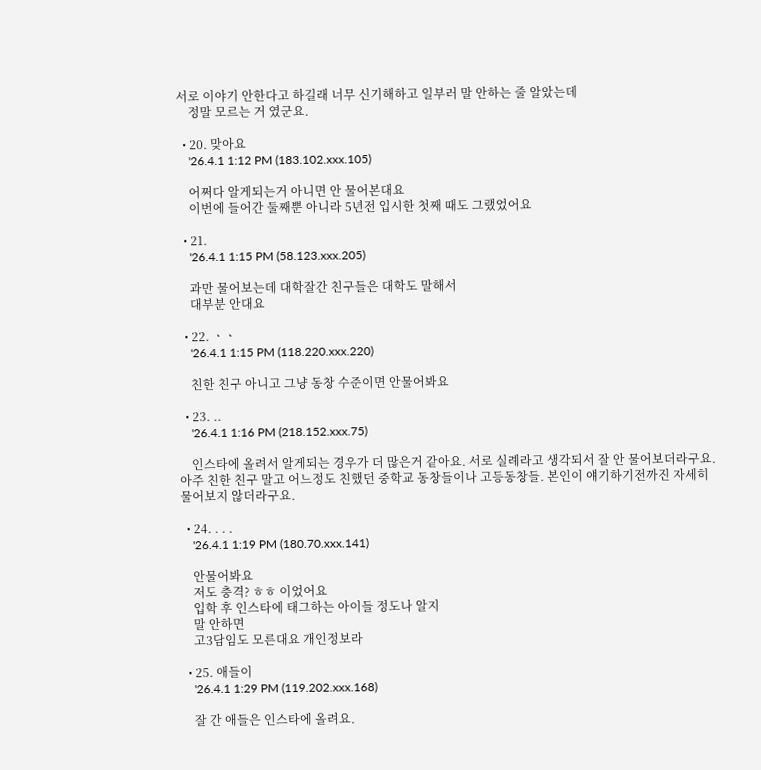서로 이야기 안한다고 하길래 너무 신기해하고 일부러 말 안하는 줄 알았는데
    정말 모르는 거 였군요.

  • 20. 맞아요
    '26.4.1 1:12 PM (183.102.xxx.105)

    어쩌다 알게되는거 아니면 안 물어본대요
    이번에 들어간 둘째뿐 아니라 5년전 입시한 첫째 때도 그랬었어요

  • 21.
    '26.4.1 1:15 PM (58.123.xxx.205)

    과만 물어보는데 대학잘간 친구들은 대학도 말해서
    대부분 안대요

  • 22. ㆍㆍ
    '26.4.1 1:15 PM (118.220.xxx.220)

    친한 친구 아니고 그냥 동창 수준이면 안물어봐요

  • 23. ..
    '26.4.1 1:16 PM (218.152.xxx.75)

    인스타에 올려서 알게되는 경우가 더 많은거 같아요. 서로 실례라고 생각되서 잘 안 물어보더라구요. 아주 친한 친구 말고 어느정도 친했던 중학교 동창들이나 고등동창들. 본인이 얘기하기전까진 자세히 물어보지 않더라구요.

  • 24. . . .
    '26.4.1 1:19 PM (180.70.xxx.141)

    안물어봐요
    저도 충격? ㅎㅎ 이었어요
    입학 후 인스타에 태그하는 아이들 정도나 알지
    말 안하면
    고3담임도 모른대요 개인정보라

  • 25. 애들이
    '26.4.1 1:29 PM (119.202.xxx.168)

    잘 간 애들은 인스타에 올려요.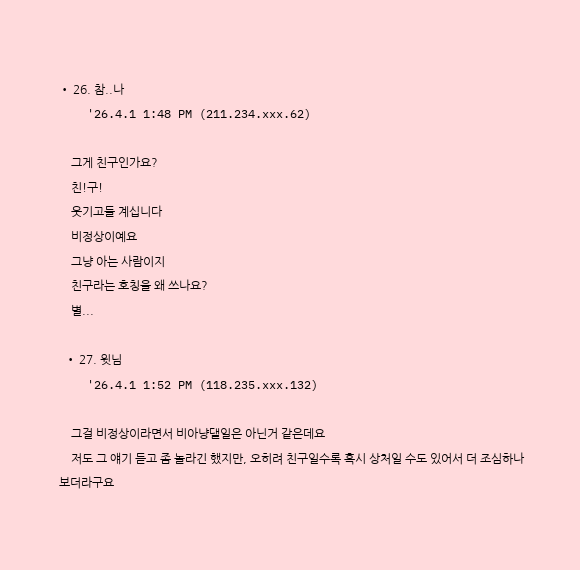• 26. 참..나
    '26.4.1 1:48 PM (211.234.xxx.62)

    그게 친구인가요?
    친!구!
    웃기고들 계십니다
    비정상이예요
    그냥 아는 사람이지
    친구라는 호칭을 왜 쓰나요?
    별...

  • 27. 윗님
    '26.4.1 1:52 PM (118.235.xxx.132)

    그걸 비정상이라면서 비아냥댈일은 아닌거 같은데요
    저도 그 얘기 듣고 좀 놀라긴 했지만, 오히려 친구일수록 혹시 상처일 수도 있어서 더 조심하나보더라구요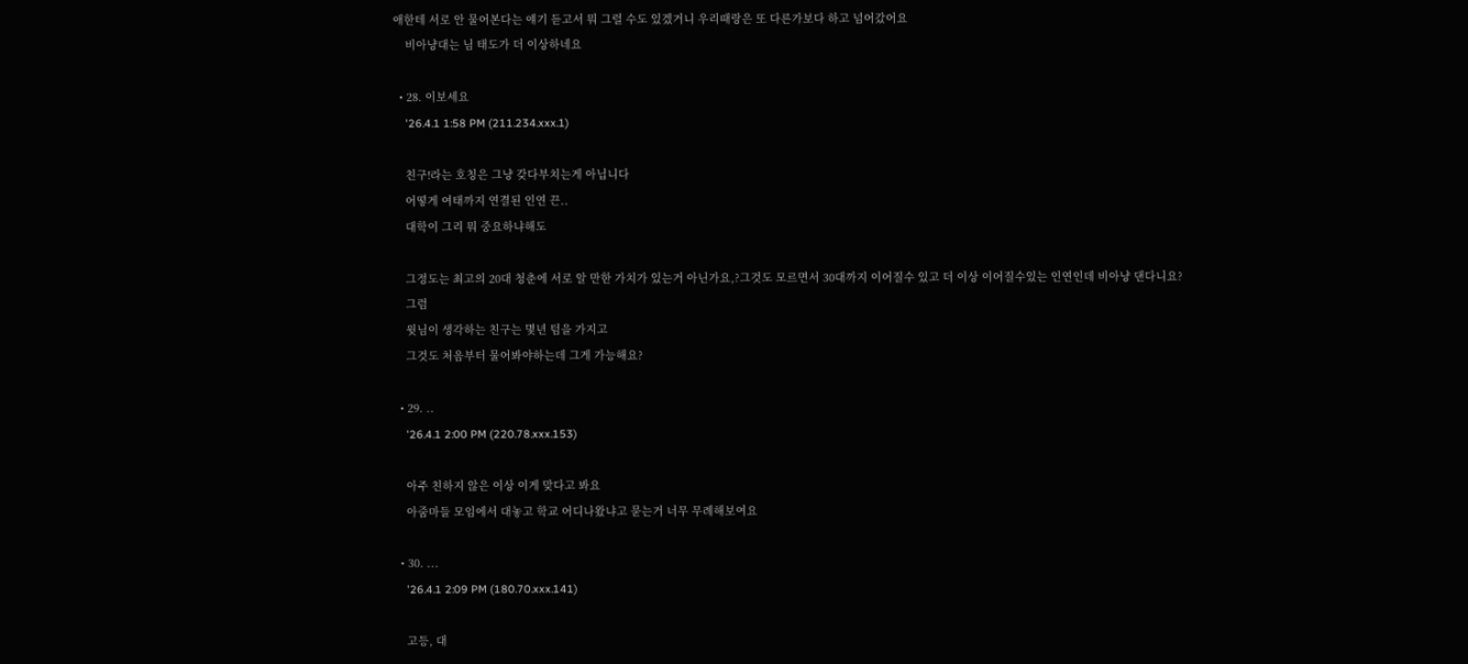애한테 서로 안 물어본다는 얘기 듣고서 뭐 그럴 수도 있겠거니 우리때랑은 또 다른가보다 하고 넘어갔어요
    비아냥대는 님 태도가 더 이상하네요

  • 28. 이보세요
    '26.4.1 1:58 PM (211.234.xxx.1)

    친구!라는 호칭은 그냥 갖다부치는게 아닙니다
    어떻게 여태까지 연결된 인연 끈..
    대학이 그리 뭐 중요하냐해도

    그정도는 최고의 20대 청춘에 서로 알 만한 가치가 있는거 아닌가요,?그것도 모르면서 30대까지 이어질수 있고 더 이상 이어질수있는 인연인데 비아냥 댄다니요?
    그럼
    윗님이 생각하는 친구는 몇년 텀을 가지고
    그것도 처음부터 물어봐야하는데 그게 가능해요?

  • 29. ..
    '26.4.1 2:00 PM (220.78.xxx.153)

    아주 친하지 않은 이상 이게 맞다고 봐요
    아줌마들 모임에서 대놓고 학교 어디나왔냐고 묻는거 너무 무례해보여요

  • 30. ...
    '26.4.1 2:09 PM (180.70.xxx.141)

    고등, 대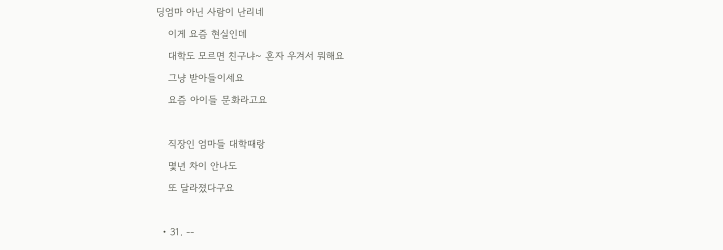딩엄마 아닌 사람이 난리네
    이게 요즘 현실인데
    대학도 모르면 친구냐~ 혼자 우겨서 뭐해요
    그냥 받아들이세요
    요즘 아이들 문화라고요

    직장인 엄마들 대학때랑
    몇년 차이 안나도
    또 달라졌다구요

  • 31. --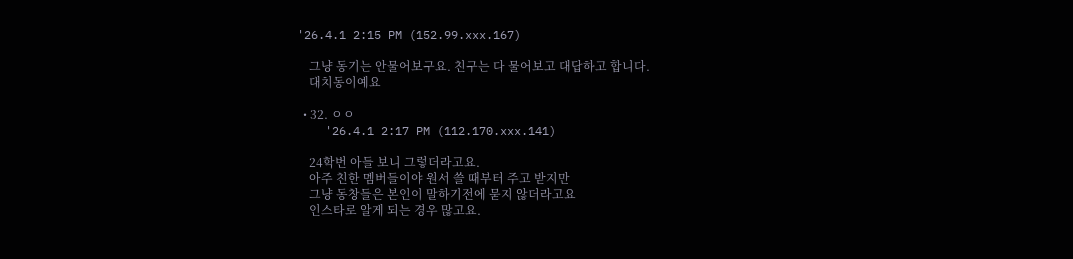'26.4.1 2:15 PM (152.99.xxx.167)

    그냥 동기는 안물어보구요. 친구는 다 물어보고 대답하고 합니다.
    대치동이예요

  • 32. ㅇㅇ
    '26.4.1 2:17 PM (112.170.xxx.141)

    24학번 아들 보니 그렇더라고요.
    아주 친한 멤버들이야 원서 쓸 때부터 주고 받지만
    그냥 동창들은 본인이 말하기전에 묻지 않더라고요
    인스타로 알게 되는 경우 많고요.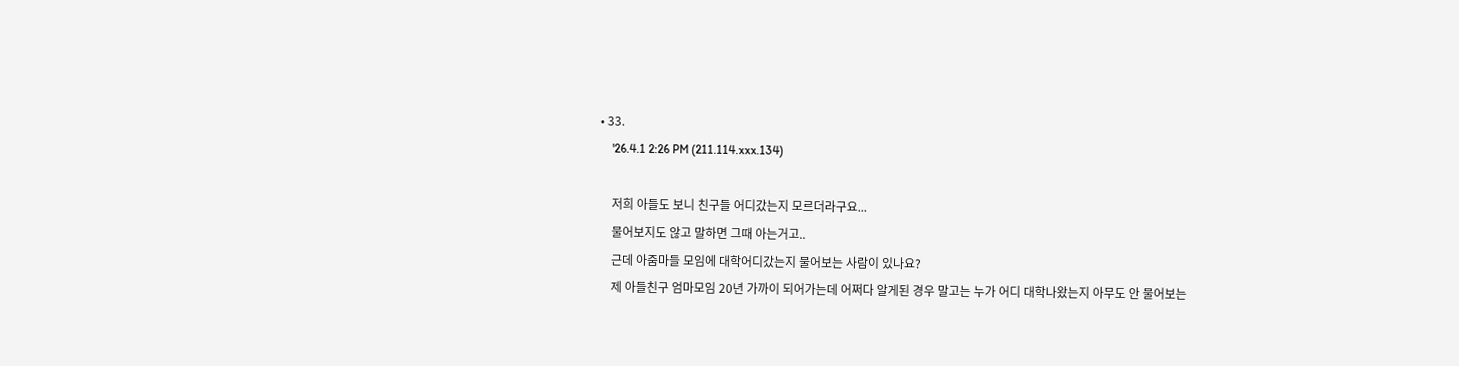• 33.
    '26.4.1 2:26 PM (211.114.xxx.134)

    저희 아들도 보니 친구들 어디갔는지 모르더라구요...
    물어보지도 않고 말하면 그때 아는거고..
    근데 아줌마들 모임에 대학어디갔는지 물어보는 사람이 있나요?
    제 아들친구 엄마모임 20년 가까이 되어가는데 어쩌다 알게된 경우 말고는 누가 어디 대학나왔는지 아무도 안 물어보는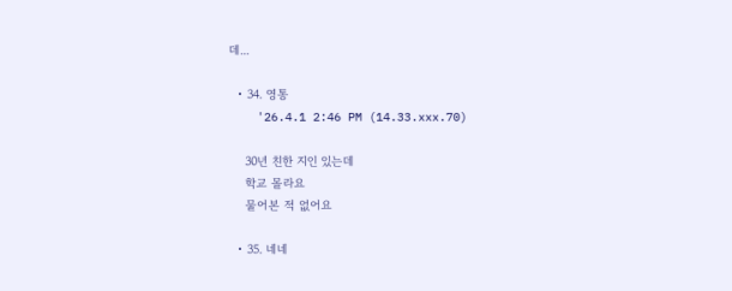데...

  • 34. 영통
    '26.4.1 2:46 PM (14.33.xxx.70)

    30년 친한 지인 있는데
    학교 몰라요
    물어본 적 없어요

  • 35. 네네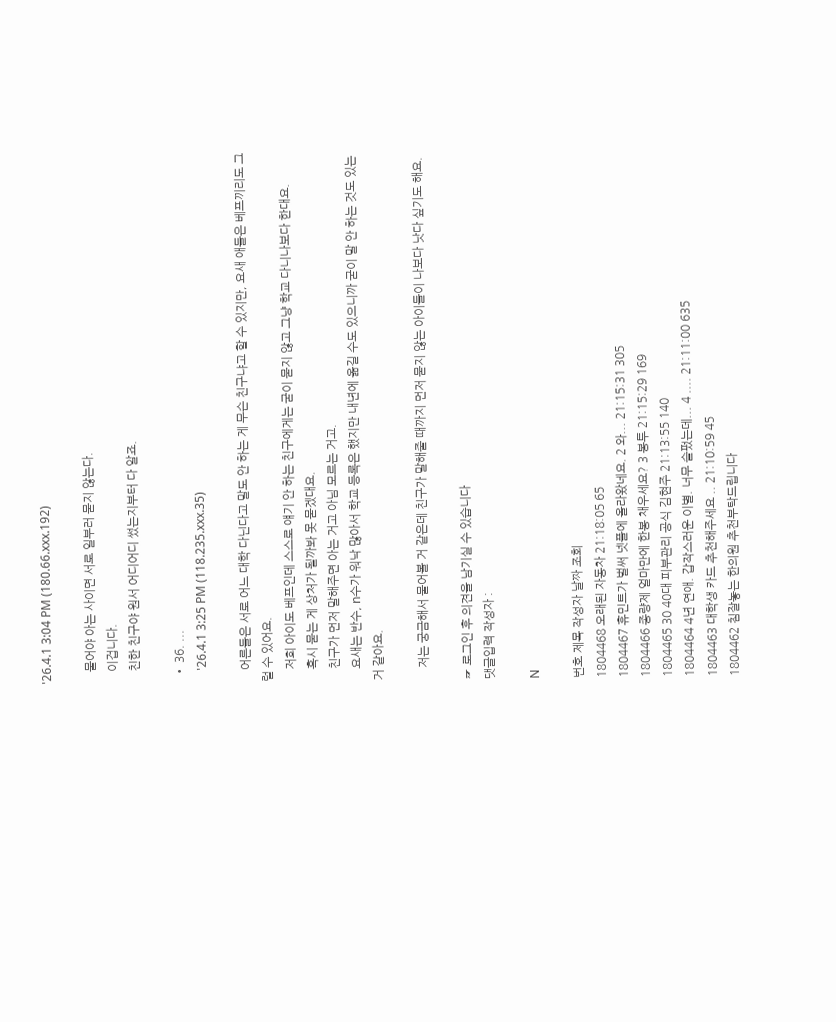'26.4.1 3:04 PM (180.66.xxx.192)

    물어야 아는 사이면 서로 일부러 묻지 않는다.
    이겁니다.
    친한 친구야 원서 어디어디 썼는지부터 다 알죠.

  • 36. ...
    '26.4.1 3:25 PM (118.235.xxx.35)

    어른들은 서로 어느 대학 다닌다고 말도 안 하는 게 무슨 친구냐고 할 수 있지만, 요새 애들은 베프끼리도 그럴 수 있어요.
    저희 아이도 베프인데 스스로 얘기 안 하는 친구에게는 굳이 묻지 않고 그냥 학교 다니나보다 한대요.
    혹시 묻는 게 상처가 될까봐 못 묻겠대요.
    친구가 먼저 말해주면 아는 거고 아님 모르는 거고.
    요새는 반수, n수가 워낙 많아서 학교 등록은 했지만 내년에 옮길 수도 있으니까 굳이 말 안 하는 것도 있는 거 같아요.

    저는 궁금해서 물어볼 거 같은데 친구가 말해줄 때까지 먼저 묻지 않는 아이들이 나보다 낫다 싶기도 해요.

☞ 로그인 후 의견을 남기실 수 있습니다
댓글입력 작성자 :

N

번호 제목 작성자 날짜 조회
1804468 오래된 자동차 21:18:05 65
1804467 휴민트가 벌써 넷플에 올라왔네요. 2 와... 21:15:31 305
1804466 종량제 얼마만에 한봉 채우세요? 3 봉투 21:15:29 169
1804465 30 40대 피부관리 공식 김현주 21:13:55 140
1804464 4년 연애. 갑작스러운 이별. 너무 슬펐는데... 4 .... 21:11:00 635
1804463 대학생 카드 추천해주세요 .. 21:10:59 45
1804462 침잘놓는 한의원 추천부탁드립니다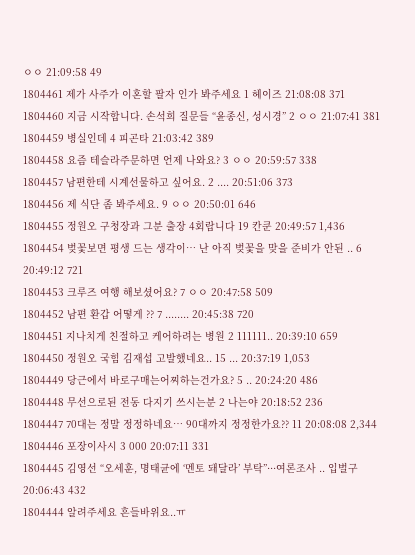ㅇㅇ 21:09:58 49
1804461 제가 사주가 이혼할 팔자 인가 봐주세요 1 헤이즈 21:08:08 371
1804460 지금 시작합니다. 손석희 질문들 “윤종신, 성시경” 2 ㅇㅇ 21:07:41 381
1804459 병실인데 4 피곤타 21:03:42 389
1804458 요즘 테슬라주문하면 언제 나와요? 3 ㅇㅇ 20:59:57 338
1804457 남편한테 시계선물하고 싶어요. 2 .... 20:51:06 373
1804456 제 식단 좀 봐주세요. 9 ㅇㅇ 20:50:01 646
1804455 정원오 구청장과 그분 출장 4회랍니다 19 칸쿤 20:49:57 1,436
1804454 벚꽃보면 평생 드는 생각이… 난 아직 벚꽃을 맞을 준비가 안된 .. 6 20:49:12 721
1804453 크루즈 여행 해보셨어요? 7 ㅇㅇ 20:47:58 509
1804452 남편 환갑 어떻게 ?? 7 ........ 20:45:38 720
1804451 지나치게 친절하고 케어하려는 병원 2 111111.. 20:39:10 659
1804450 정원오 국힘 김재섭 고발했네요.. 15 ... 20:37:19 1,053
1804449 당근에서 바로구매는어찌하는건가요? 5 .. 20:24:20 486
1804448 무선으로된 전동 다지기 쓰시는분 2 나는야 20:18:52 236
1804447 70대는 정말 정정하네요… 90대까지 정정한가요?? 11 20:08:08 2,344
1804446 포장이사시 3 000 20:07:11 331
1804445 김영선 “오세훈, 명태균에 ‘멘토 돼달라’ 부탁”···여론조사 .. 입벌구 20:06:43 432
1804444 알려주세요 흔들바위요..ㅠ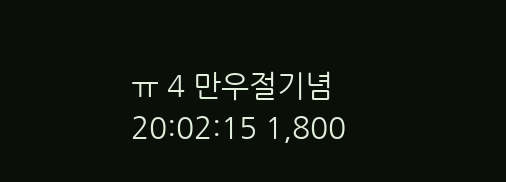ㅠ 4 만우절기념 20:02:15 1,800